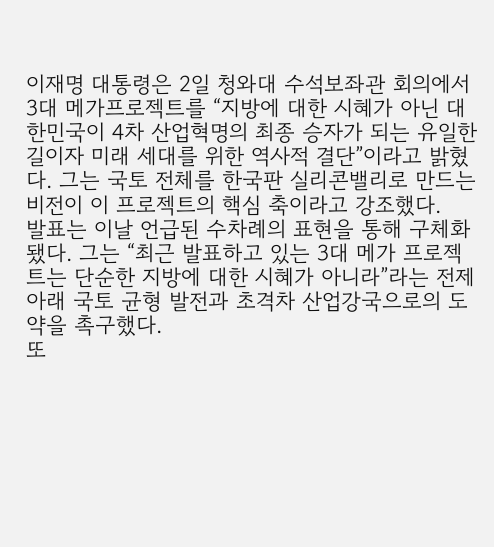이재명 대통령은 2일 청와대 수석보좌관 회의에서 3대 메가프로젝트를 “지방에 대한 시혜가 아닌 대한민국이 4차 산업혁명의 최종 승자가 되는 유일한 길이자 미래 세대를 위한 역사적 결단”이라고 밝혔다. 그는 국토 전체를 한국판 실리콘밸리로 만드는 비전이 이 프로젝트의 핵심 축이라고 강조했다.
발표는 이날 언급된 수차례의 표현을 통해 구체화됐다. 그는 “최근 발표하고 있는 3대 메가 프로젝트는 단순한 지방에 대한 시혜가 아니라”라는 전제 아래 국토 균형 발전과 초격차 산업강국으로의 도약을 촉구했다.
또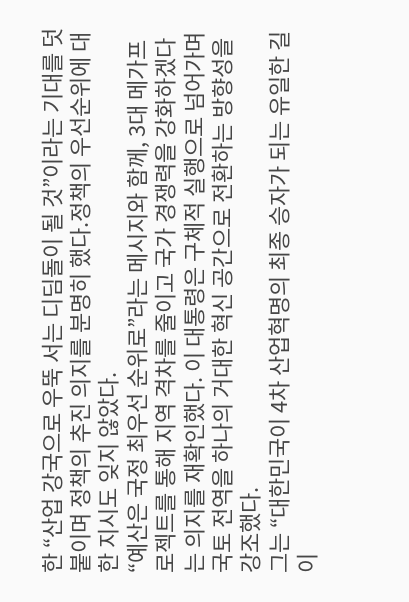한 “산업 강국으로 우뚝 서는 디딤돌이 될 것”이라는 기대를 덧붙이며 정책의 추진 의지를 분명히 했다.정책의 우선순위에 대한 지시도 잊지 않았다.
“예산은 국정 최우선 순위로”라는 메시지와 함께, 3대 메가프로젝트를 통해 지역 격차를 줄이고 국가 경쟁력을 강화하겠다는 의지를 재확인했다. 이 대통령은 구체적 실행으로 넘어가며 국토 전역을 하나의 거대한 혁신 공간으로 전환하는 방향성을 강조했다.
그는 “대한민국이 4차 산업혁명의 최종 승자가 되는 유일한 길이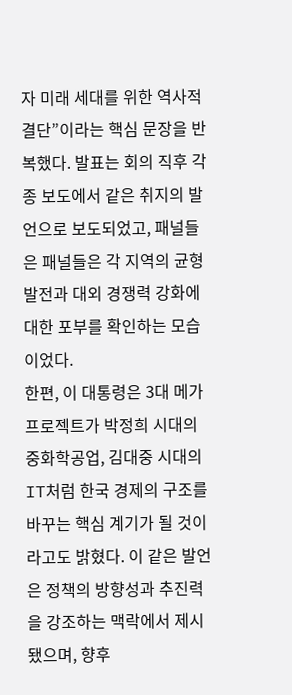자 미래 세대를 위한 역사적 결단”이라는 핵심 문장을 반복했다. 발표는 회의 직후 각종 보도에서 같은 취지의 발언으로 보도되었고, 패널들은 패널들은 각 지역의 균형 발전과 대외 경쟁력 강화에 대한 포부를 확인하는 모습이었다.
한편, 이 대통령은 3대 메가프로젝트가 박정희 시대의 중화학공업, 김대중 시대의 IT처럼 한국 경제의 구조를 바꾸는 핵심 계기가 될 것이라고도 밝혔다. 이 같은 발언은 정책의 방향성과 추진력을 강조하는 맥락에서 제시됐으며, 향후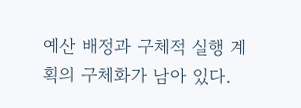예산 배정과 구체적 실행 계획의 구체화가 남아 있다.